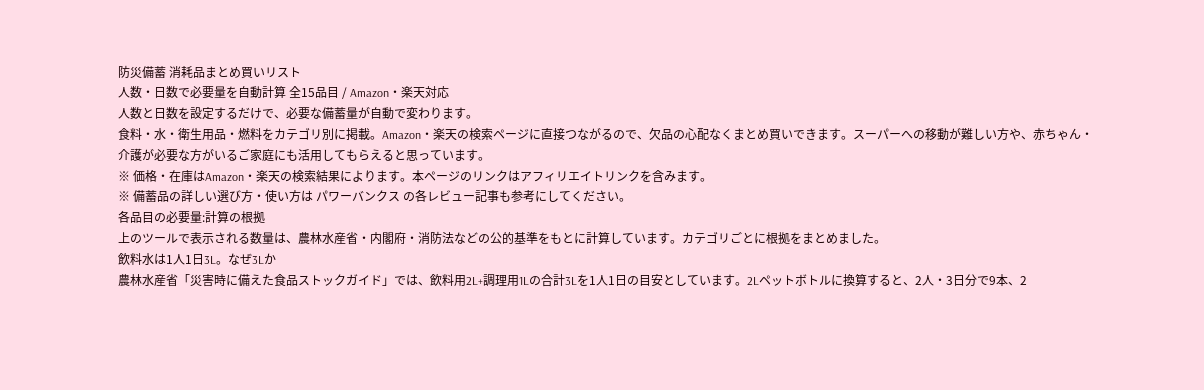防災備蓄 消耗品まとめ買いリスト
人数・日数で必要量を自動計算 全15品目 / Amazon・楽天対応
人数と日数を設定するだけで、必要な備蓄量が自動で変わります。
食料・水・衛生用品・燃料をカテゴリ別に掲載。Amazon・楽天の検索ページに直接つながるので、欠品の心配なくまとめ買いできます。スーパーへの移動が難しい方や、赤ちゃん・介護が必要な方がいるご家庭にも活用してもらえると思っています。
※ 価格・在庫はAmazon・楽天の検索結果によります。本ページのリンクはアフィリエイトリンクを含みます。
※ 備蓄品の詳しい選び方・使い方は パワーバンクス の各レビュー記事も参考にしてください。
各品目の必要量:計算の根拠
上のツールで表示される数量は、農林水産省・内閣府・消防法などの公的基準をもとに計算しています。カテゴリごとに根拠をまとめました。
飲料水は1人1日3L。なぜ3Lか
農林水産省「災害時に備えた食品ストックガイド」では、飲料用2L+調理用1Lの合計3Lを1人1日の目安としています。2Lペットボトルに換算すると、2人・3日分で9本、2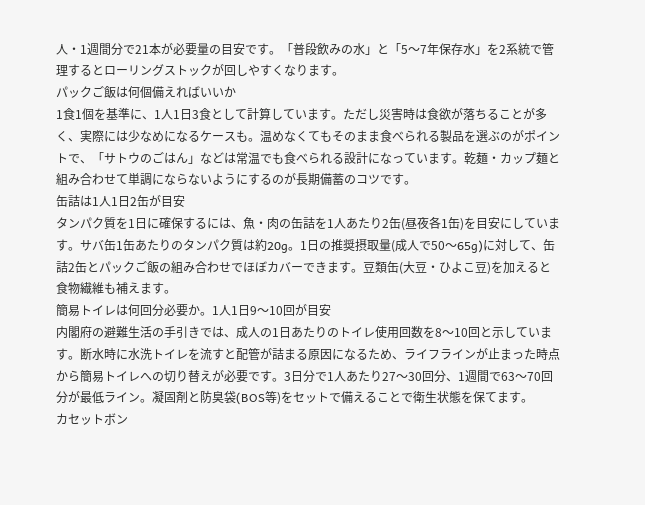人・1週間分で21本が必要量の目安です。「普段飲みの水」と「5〜7年保存水」を2系統で管理するとローリングストックが回しやすくなります。
パックご飯は何個備えればいいか
1食1個を基準に、1人1日3食として計算しています。ただし災害時は食欲が落ちることが多く、実際には少なめになるケースも。温めなくてもそのまま食べられる製品を選ぶのがポイントで、「サトウのごはん」などは常温でも食べられる設計になっています。乾麺・カップ麺と組み合わせて単調にならないようにするのが長期備蓄のコツです。
缶詰は1人1日2缶が目安
タンパク質を1日に確保するには、魚・肉の缶詰を1人あたり2缶(昼夜各1缶)を目安にしています。サバ缶1缶あたりのタンパク質は約20g。1日の推奨摂取量(成人で50〜65g)に対して、缶詰2缶とパックご飯の組み合わせでほぼカバーできます。豆類缶(大豆・ひよこ豆)を加えると食物繊維も補えます。
簡易トイレは何回分必要か。1人1日9〜10回が目安
内閣府の避難生活の手引きでは、成人の1日あたりのトイレ使用回数を8〜10回と示しています。断水時に水洗トイレを流すと配管が詰まる原因になるため、ライフラインが止まった時点から簡易トイレへの切り替えが必要です。3日分で1人あたり27〜30回分、1週間で63〜70回分が最低ライン。凝固剤と防臭袋(BOS等)をセットで備えることで衛生状態を保てます。
カセットボン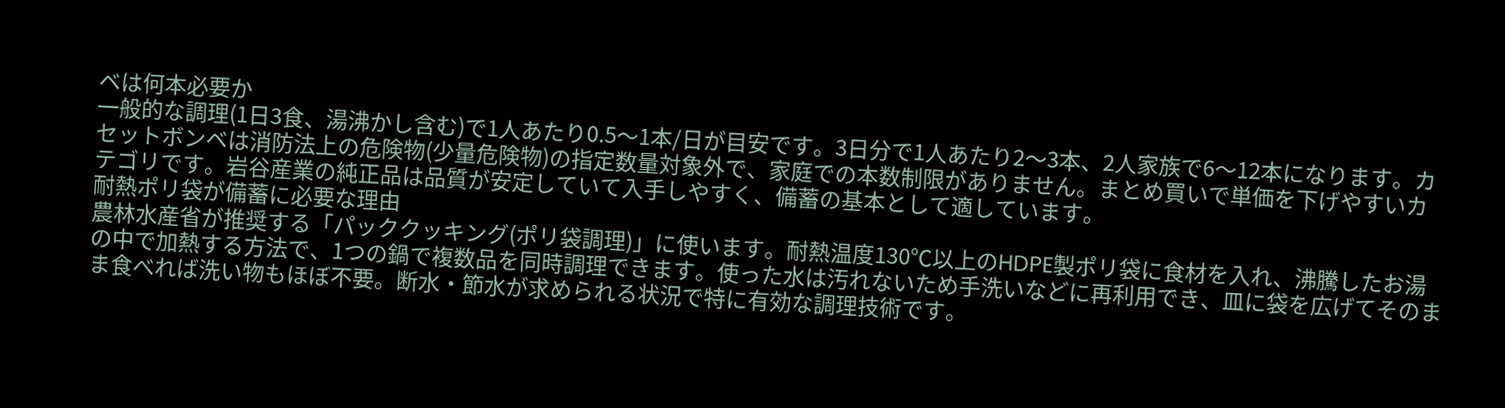ベは何本必要か
一般的な調理(1日3食、湯沸かし含む)で1人あたり0.5〜1本/日が目安です。3日分で1人あたり2〜3本、2人家族で6〜12本になります。カセットボンベは消防法上の危険物(少量危険物)の指定数量対象外で、家庭での本数制限がありません。まとめ買いで単価を下げやすいカテゴリです。岩谷産業の純正品は品質が安定していて入手しやすく、備蓄の基本として適しています。
耐熱ポリ袋が備蓄に必要な理由
農林水産省が推奨する「パッククッキング(ポリ袋調理)」に使います。耐熱温度130℃以上のHDPE製ポリ袋に食材を入れ、沸騰したお湯の中で加熱する方法で、1つの鍋で複数品を同時調理できます。使った水は汚れないため手洗いなどに再利用でき、皿に袋を広げてそのまま食べれば洗い物もほぼ不要。断水・節水が求められる状況で特に有効な調理技術です。